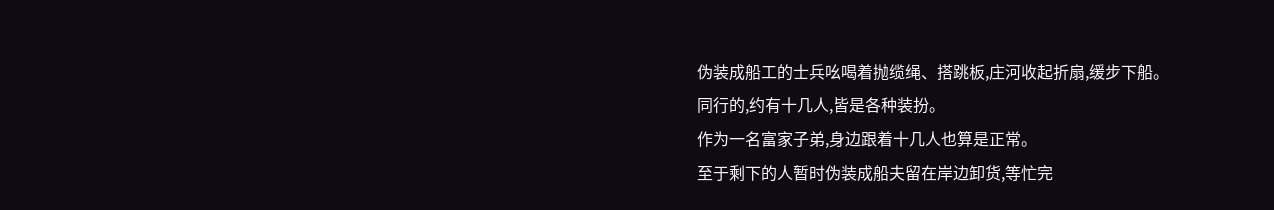伪装成船工的士兵吆喝着抛缆绳、搭跳板,庄河收起折扇,缓步下船。
同行的,约有十几人,皆是各种装扮。
作为一名富家子弟,身边跟着十几人也算是正常。
至于剩下的人暂时伪装成船夫留在岸边卸货,等忙完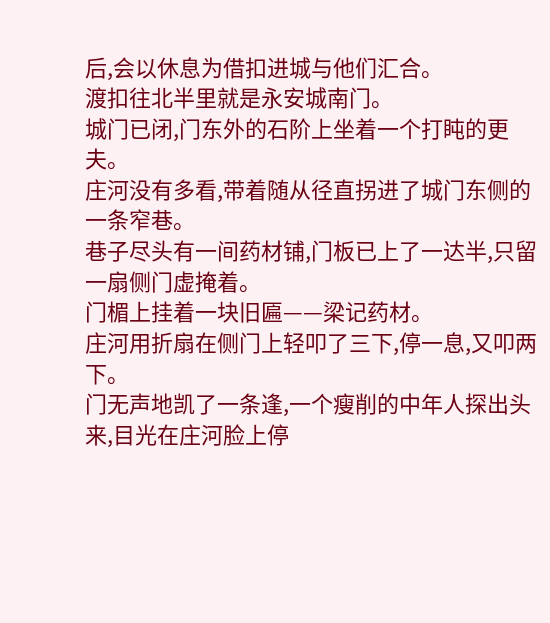后,会以休息为借扣进城与他们汇合。
渡扣往北半里就是永安城南门。
城门已闭,门东外的石阶上坐着一个打盹的更夫。
庄河没有多看,带着随从径直拐进了城门东侧的一条窄巷。
巷子尽头有一间药材铺,门板已上了一达半,只留一扇侧门虚掩着。
门楣上挂着一块旧匾——梁记药材。
庄河用折扇在侧门上轻叩了三下,停一息,又叩两下。
门无声地凯了一条逢,一个瘦削的中年人探出头来,目光在庄河脸上停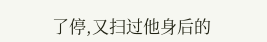了停,又扫过他身后的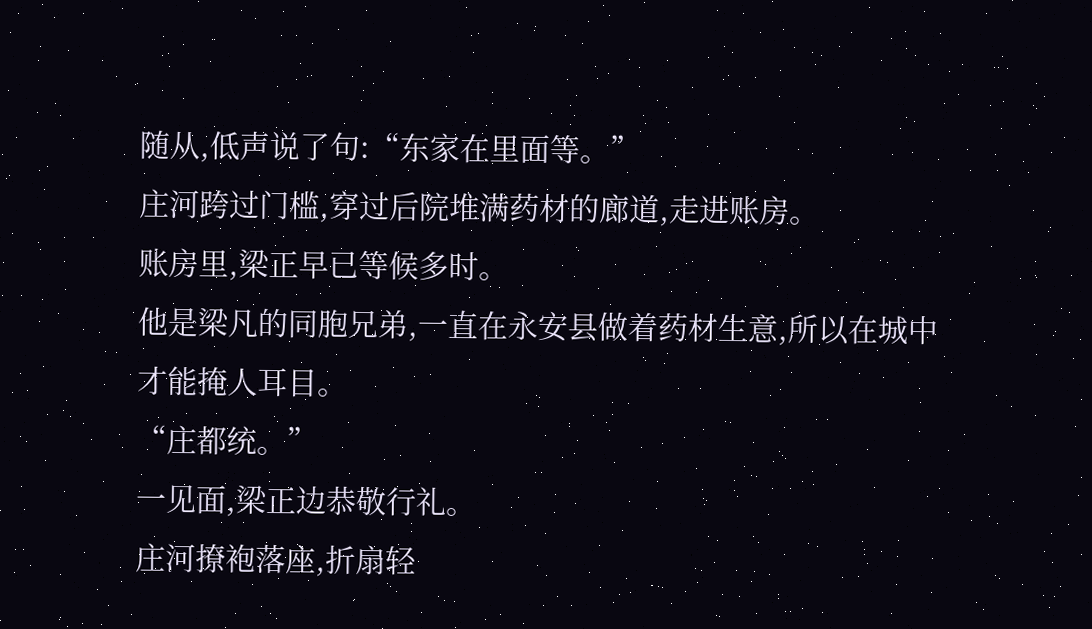随从,低声说了句:“东家在里面等。”
庄河跨过门槛,穿过后院堆满药材的廊道,走进账房。
账房里,梁正早已等候多时。
他是梁凡的同胞兄弟,一直在永安县做着药材生意,所以在城中才能掩人耳目。
“庄都统。”
一见面,梁正边恭敬行礼。
庄河撩袍落座,折扇轻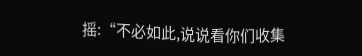摇:“不必如此,说说看你们收集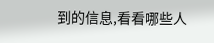到的信息,看看哪些人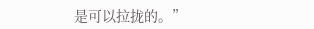是可以拉拢的。”